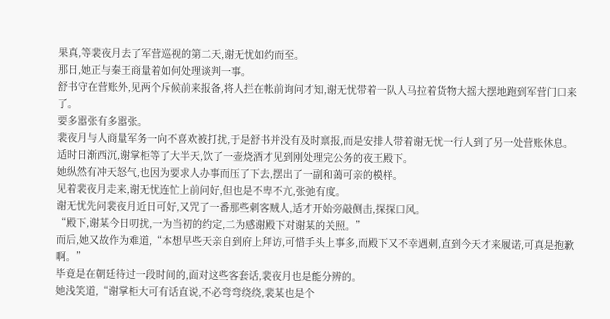果真,等裴夜月去了军营巡视的第二天,谢无忧如约而至。
那日,她正与秦王商量着如何处理谈判一事。
舒书守在营账外,见两个斥候前来报备,将人拦在帐前询问才知,谢无忧带着一队人马拉着货物大摇大摆地跑到军营门口来了。
要多嚣张有多嚣张。
裴夜月与人商量军务一向不喜欢被打扰,于是舒书并没有及时禀报,而是安排人带着谢无忧一行人到了另一处营账休息。
适时日渐西沉,谢掌柜等了大半天,饮了一壶烧酒才见到刚处理完公务的夜王殿下。
她纵然有冲天怒气,也因为要求人办事而压了下去,摆出了一副和蔼可亲的模样。
见着裴夜月走来,谢无忧连忙上前问好,但也是不卑不亢,张弛有度。
谢无忧先问裴夜月近日可好,又咒了一番那些刺客贼人,适才开始旁敲侧击,探探口风。
“殿下,谢某今日叨扰,一为当初的约定,二为感谢殿下对谢某的关照。”
而后,她又故作为难道,“本想早些天亲自到府上拜访,可惜手头上事多,而殿下又不幸遇刺,直到今天才来履诺,可真是抱歉啊。”
毕竟是在朝廷待过一段时间的,面对这些客套话,裴夜月也是能分辨的。
她浅笑道,“谢掌柜大可有话直说,不必弯弯绕绕,裴某也是个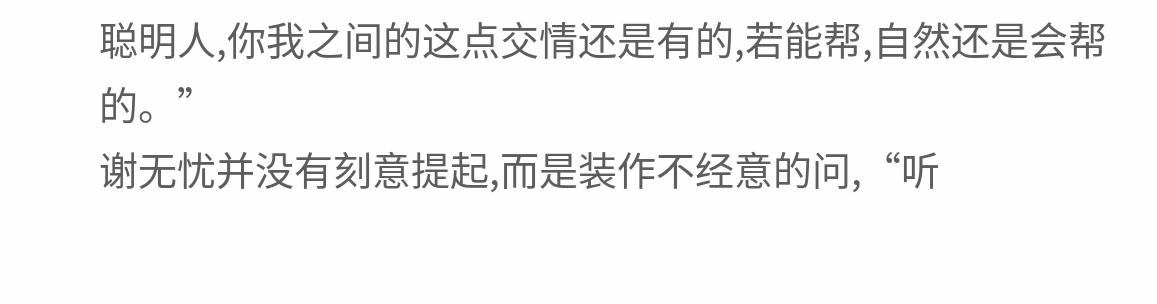聪明人,你我之间的这点交情还是有的,若能帮,自然还是会帮的。”
谢无忧并没有刻意提起,而是装作不经意的问,“听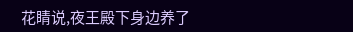花睛说,夜王殿下身边养了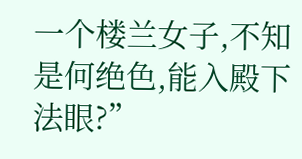一个楼兰女子,不知是何绝色,能入殿下法眼?”